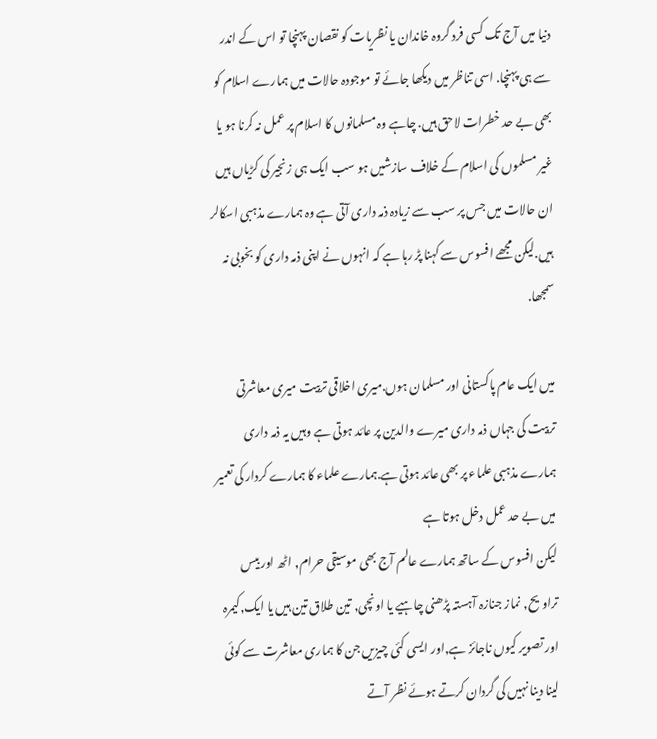دنیا میں آج تک کسی فرد گروہ خاندان یا نظریات کو نقصان پہنچا تو اس کے اندر سے ہی پہنچا. اسی تناظر میں دیکھا جائے تو موجودہ حالات میں ہمارے اسلام کو بھی بے حد خطرات لاحق ہیں. چاہے وہ مسلمانوں کا اسلام پر عمل نہ کرنا ہو یا غیر مسلموں کی اسلام کے خلاف سازشیں ہو سب ایک ہی زنجیر کی کڑیاں ہیں ان حالات میں جس پر سب سے زیادہ ذمہ داری آتی ہے وہ ہمارے مذہبی اسکالر ہیں.لیکن مجھے افسوس سے کہنا پڑ رہا ہے کہ انہوں نے اپنی ذمہ داری کو بخوبی نہ سمجھا.

میں ایک عام پاکستانی اور مسلمان ہوں.میری اخلاقی تربیت میری معاشرتی تربیت کی جہاں ذمہ داری میرے والدین پر عائد ہوتی ہے وہیں یہ ذمہ داری ہمارے مذہبی علماء پر بھی عائد ہوتی ہے.ہمارے علماء کا ہمارے کردار کی تعمیر میں بے حد عمل دخل ہوتا ہے
لیکن افسوس کے ساتھ ہمارے عالم آج بھی موسیقی حرام, اٹھ اور بیس تراویح, نماز جنازہ آہستہ پڑھنی چاہیے یا اونچی, تین طلاق تین ہیں یا ایک,کیمرہ اور تصویر کیوں ناجائز ہے,اور ایسی کئی چیزیں جن کا ہماری معاشرت سے کوئی لینا دینا نہیں کی گردان کرتے ہوئے نظر آتے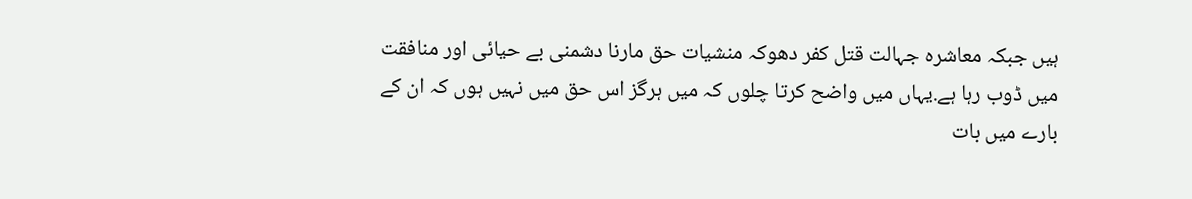ہیں جبکہ معاشرہ جہالت قتل کفر دھوکہ منشیات حق مارنا دشمنی بے حیائی اور منافقت میں ڈوب رہا ہے.یہاں میں واضح کرتا چلوں کہ میں ہرگز اس حق میں نہیں ہوں کہ ان کے بارے میں بات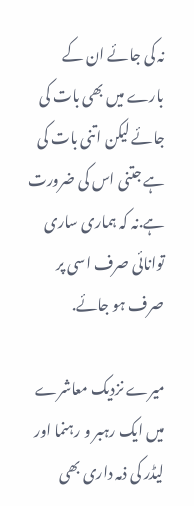نہ کی جائے ان کے بارے میں بھی بات کی جائے لیکن اتنی بات کی ہے جتنی اس کی ضرورت ہے.نہ کہ ہماری ساری توانائی صرف اسی پر صرف ہو جائے.

میرے نزدیک معاشرے میں ایک رہبر و رہنما اور لیڈر کی ذمہ داری بھی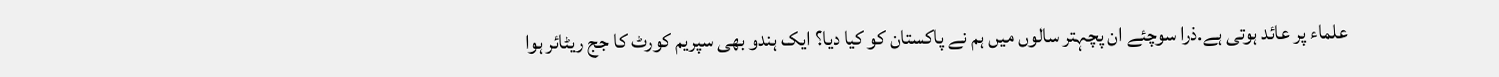علماء پر عائد ہوتی ہے.ذرا سوچئے ان پچہتر سالوں میں ہم نے پاکستان کو کیا دیا؟ ایک ہندو بھی سپریم کورٹ کا جج ریٹائر ہوا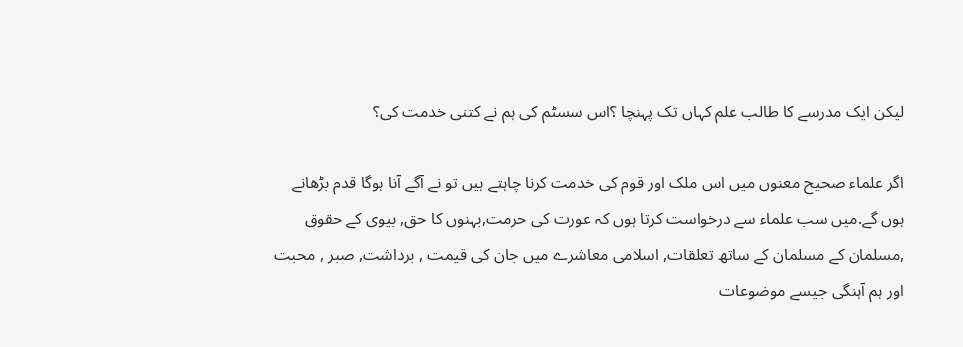لیکن ایک مدرسے کا طالب علم کہاں تک پہنچا ؟اس سسٹم کی ہم نے کتنی خدمت کی؟

اگر علماء صحیح معنوں میں اس ملک اور قوم کی خدمت کرنا چاہتے ہیں تو نے آگے آنا ہوگا قدم بڑھانے ہوں گے.میں سب علماء سے درخواست کرتا ہوں کہ عورت کی حرمت,بہنوں کا حق, بیوی کے حقوق ,مسلمان کے مسلمان کے ساتھ تعلقات, اسلامی معاشرے میں جان کی قیمت , برداشت, صبر , محبت اور ہم آہنگی جیسے موضوعات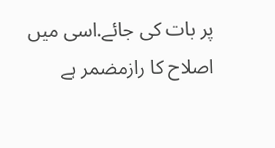پر بات کی جائے.اسی میں اصلاح کا رازمضمر ہے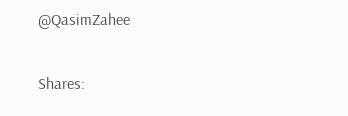@QasimZahee

Shares: